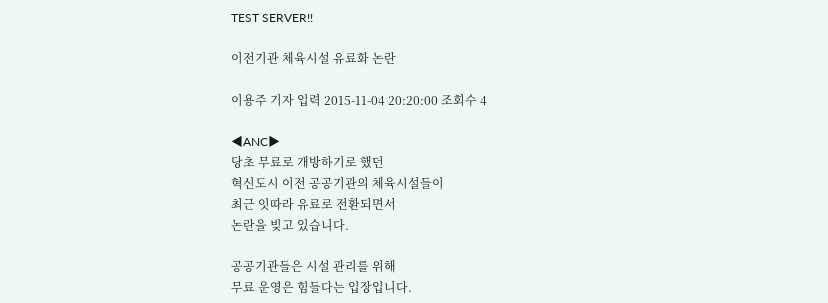TEST SERVER!!

이전기관 체육시설 유료화 논란

이용주 기자 입력 2015-11-04 20:20:00 조회수 4

◀ANC▶
당초 무료로 개방하기로 했던
혁신도시 이전 공공기관의 체육시설들이
최근 잇따라 유료로 전환되면서
논란을 빚고 있습니다.

공공기관들은 시설 관리를 위해
무료 운영은 힘들다는 입장입니다.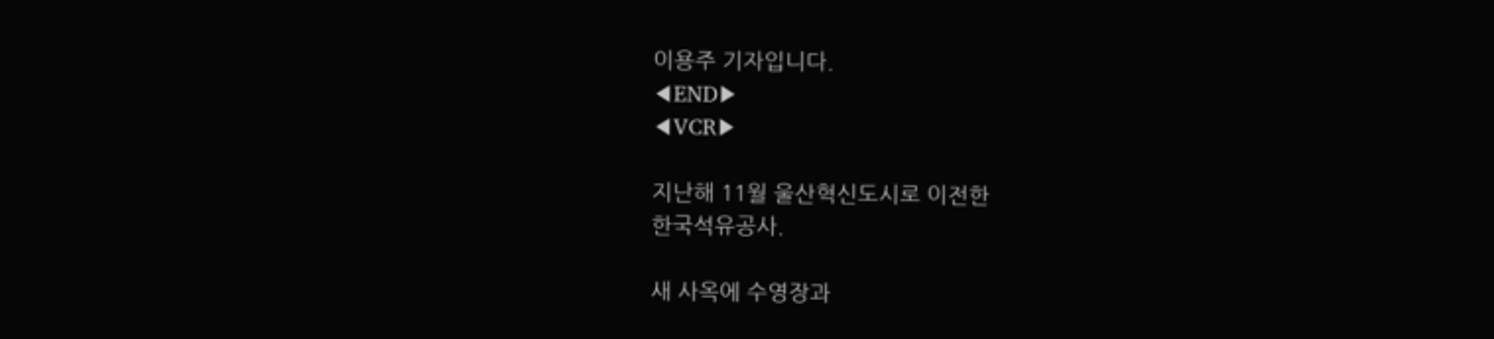이용주 기자입니다.
◀END▶
◀VCR▶

지난해 11월 울산혁신도시로 이전한
한국석유공사.

새 사옥에 수영장과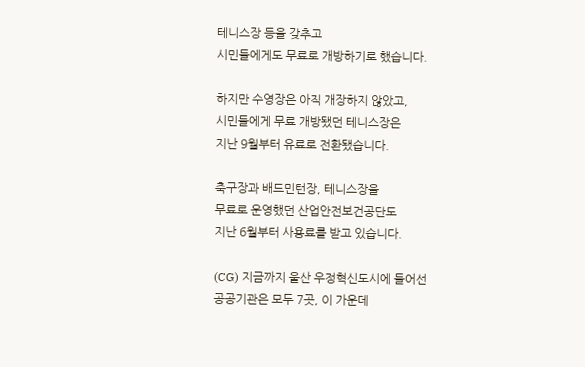테니스장 등을 갖추고
시민들에게도 무료로 개방하기로 했습니다.

하지만 수영장은 아직 개장하지 않았고,
시민들에게 무료 개방됐던 테니스장은
지난 9월부터 유료로 전환됐습니다.

축구장과 배드민턴장, 테니스장을
무료로 운영했던 산업안전보건공단도
지난 6월부터 사용료를 받고 있습니다.

(CG) 지금까지 울산 우정혁신도시에 들어선
공공기관은 모두 7곳, 이 가운데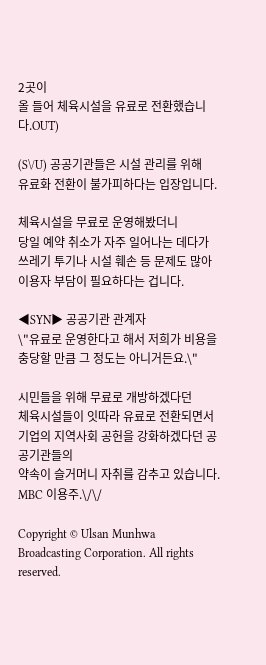2곳이
올 들어 체육시설을 유료로 전환했습니다.OUT)

(S\/U) 공공기관들은 시설 관리를 위해
유료화 전환이 불가피하다는 입장입니다.

체육시설을 무료로 운영해봤더니
당일 예약 취소가 자주 일어나는 데다가
쓰레기 투기나 시설 훼손 등 문제도 많아
이용자 부담이 필요하다는 겁니다.

◀SYN▶ 공공기관 관계자
\"유료로 운영한다고 해서 저희가 비용을 충당할 만큼 그 정도는 아니거든요.\"

시민들을 위해 무료로 개방하겠다던
체육시설들이 잇따라 유료로 전환되면서 기업의 지역사회 공헌을 강화하겠다던 공공기관들의
약속이 슬거머니 자취를 감추고 있습니다.
MBC 이용주.\/\/

Copyright © Ulsan Munhwa Broadcasting Corporation. All rights reserved.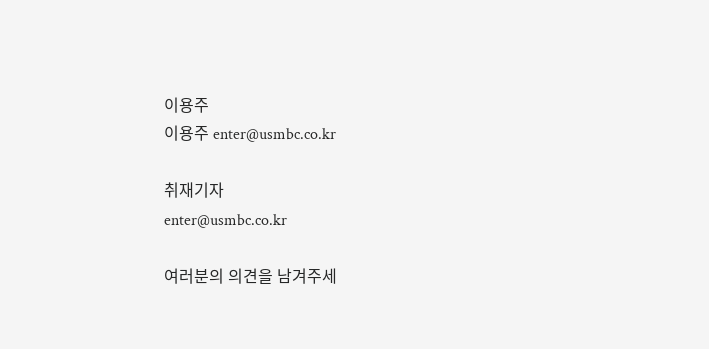이용주
이용주 enter@usmbc.co.kr

취재기자
enter@usmbc.co.kr

여러분의 의견을 남겨주세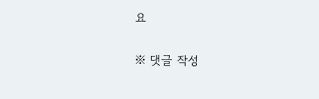요

※ 댓글 작성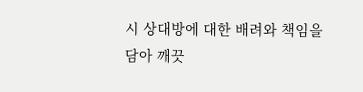시 상대방에 대한 배려와 책임을 담아 깨끗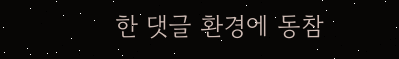한 댓글 환경에 동참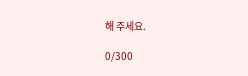해 주세요.

0/300